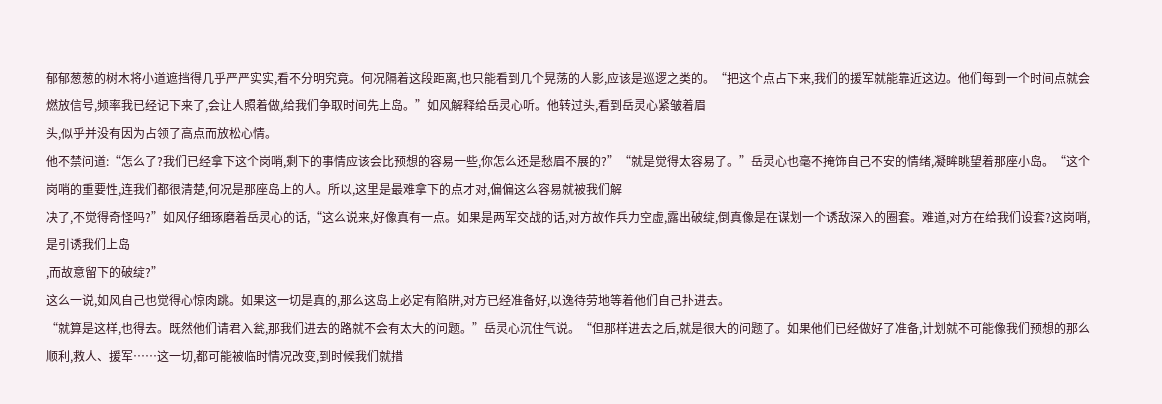郁郁葱葱的树木将小道遮挡得几乎严严实实,看不分明究竟。何况隔着这段距离,也只能看到几个晃荡的人影,应该是巡逻之类的。“把这个点占下来,我们的援军就能靠近这边。他们每到一个时间点就会燃放信号,频率我已经记下来了,会让人照着做,给我们争取时间先上岛。”如风解释给岳灵心听。他转过头,看到岳灵心紧皱着眉
头,似乎并没有因为占领了高点而放松心情。
他不禁问道:“怎么了?我们已经拿下这个岗哨,剩下的事情应该会比预想的容易一些,你怎么还是愁眉不展的?”“就是觉得太容易了。”岳灵心也毫不掩饰自己不安的情绪,凝眸眺望着那座小岛。“这个岗哨的重要性,连我们都很清楚,何况是那座岛上的人。所以,这里是最难拿下的点才对,偏偏这么容易就被我们解
决了,不觉得奇怪吗?”如风仔细琢磨着岳灵心的话,“这么说来,好像真有一点。如果是两军交战的话,对方故作兵力空虚,露出破绽,倒真像是在谋划一个诱敌深入的圈套。难道,对方在给我们设套?这岗哨,是引诱我们上岛
,而故意留下的破绽?”
这么一说,如风自己也觉得心惊肉跳。如果这一切是真的,那么这岛上必定有陷阱,对方已经准备好,以逸待劳地等着他们自己扑进去。
“就算是这样,也得去。既然他们请君入瓮,那我们进去的路就不会有太大的问题。”岳灵心沉住气说。“但那样进去之后,就是很大的问题了。如果他们已经做好了准备,计划就不可能像我们预想的那么顺利,救人、援军……这一切,都可能被临时情况改变,到时候我们就措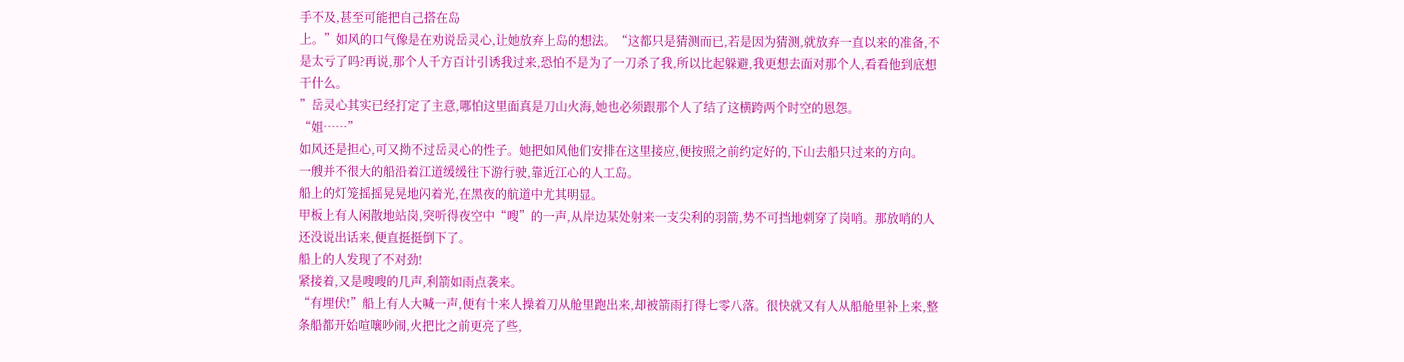手不及,甚至可能把自己搭在岛
上。”如风的口气像是在劝说岳灵心,让她放弃上岛的想法。“这都只是猜测而已,若是因为猜测,就放弃一直以来的准备,不是太亏了吗?再说,那个人千方百计引诱我过来,恐怕不是为了一刀杀了我,所以比起躲避,我更想去面对那个人,看看他到底想干什么。
”岳灵心其实已经打定了主意,哪怕这里面真是刀山火海,她也必须跟那个人了结了这横跨两个时空的恩怨。
“姐……”
如风还是担心,可又拗不过岳灵心的性子。她把如风他们安排在这里接应,便按照之前约定好的,下山去船只过来的方向。
一艘并不很大的船沿着江道缓缓往下游行驶,靠近江心的人工岛。
船上的灯笼摇摇晃晃地闪着光,在黑夜的航道中尤其明显。
甲板上有人闲散地站岗,突听得夜空中“嗖”的一声,从岸边某处射来一支尖利的羽箭,势不可挡地刺穿了岗哨。那放哨的人还没说出话来,便直挺挺倒下了。
船上的人发现了不对劲!
紧接着,又是嗖嗖的几声,利箭如雨点袭来。
“有埋伏!”船上有人大喊一声,便有十来人操着刀从舱里跑出来,却被箭雨打得七零八落。很快就又有人从船舱里补上来,整条船都开始喧嚷吵闹,火把比之前更亮了些,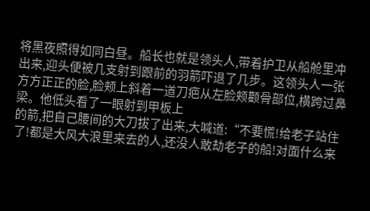将黑夜照得如同白昼。船长也就是领头人,带着护卫从船舱里冲出来,迎头便被几支射到跟前的羽箭吓退了几步。这领头人一张方方正正的脸,脸颊上斜着一道刀疤从左脸颊颧骨部位,横跨过鼻梁。他低头看了一眼射到甲板上
的箭,把自己腰间的大刀拔了出来,大喊道:“不要慌!给老子站住了!都是大风大浪里来去的人,还没人敢劫老子的船!对面什么来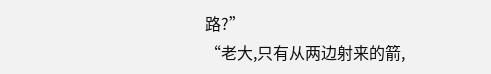路?”
“老大,只有从两边射来的箭,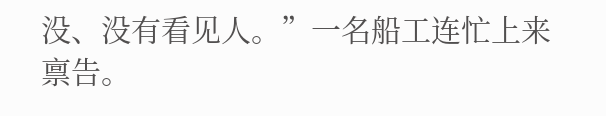没、没有看见人。”一名船工连忙上来禀告。